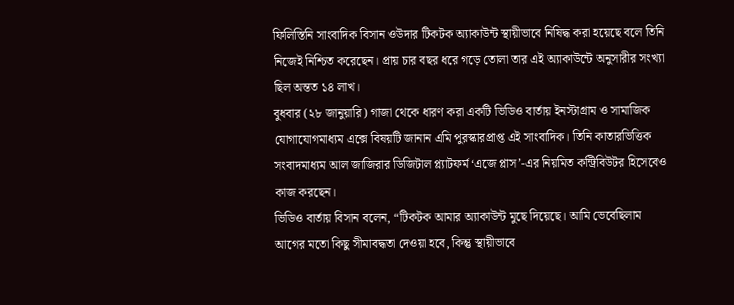ফিলিস্তিনি সাংবাদিক বিসান ওউদার টিকটক অ্যাকাউন্ট স্থায়ীভাবে নিষিদ্ধ করা হয়েছে বলে তিনি নিজেই নিশ্চিত করেছেন। প্রায় চার বছর ধরে গড়ে তোলা তার এই অ্যাকাউন্টে অনুসারীর সংখ্যা ছিল অন্তত ১৪ লাখ।
বুধবার (২৮ জানুয়ারি) গাজা থেকে ধারণ করা একটি ভিডিও বার্তায় ইনস্টাগ্রাম ও সামাজিক যোগাযোগমাধ্যম এক্সে বিষয়টি জানান এমি পুরস্কারপ্রাপ্ত এই সাংবাদিক। তিনি কাতারভিত্তিক সংবাদমাধ্যম আল জাজিরার ডিজিটাল প্ল্যাটফর্ম ‘এজে প্লাস’-এর নিয়মিত কন্ট্রিবিউটর হিসেবেও কাজ করছেন।
ভিডিও বার্তায় বিসান বলেন, “টিকটক আমার অ্যাকাউন্ট মুছে দিয়েছে। আমি ভেবেছিলাম আগের মতো কিছু সীমাবদ্ধতা দেওয়া হবে, কিন্তু স্থায়ীভাবে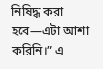নিষিদ্ধ করা হবে—এটা আশা করিনি।” এ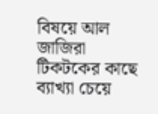বিষয়ে আল জাজিরা টিকটকের কাছে ব্যাখ্যা চেয়ে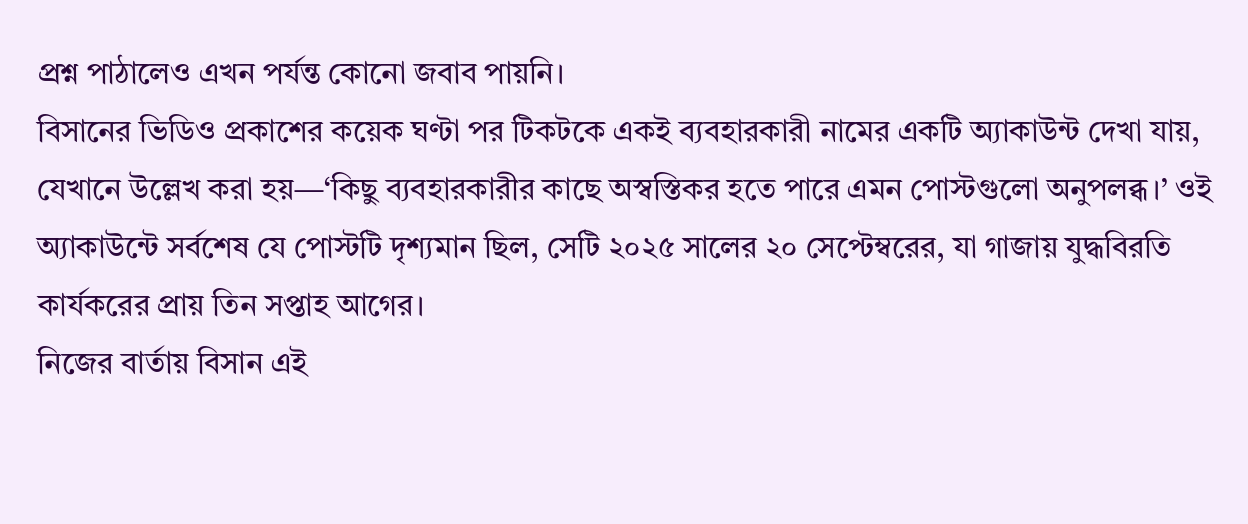প্রশ্ন পাঠালেও এখন পর্যন্ত কোনো জবাব পায়নি।
বিসানের ভিডিও প্রকাশের কয়েক ঘণ্টা পর টিকটকে একই ব্যবহারকারী নামের একটি অ্যাকাউন্ট দেখা যায়, যেখানে উল্লেখ করা হয়—‘কিছু ব্যবহারকারীর কাছে অস্বস্তিকর হতে পারে এমন পোস্টগুলো অনুপলব্ধ।’ ওই অ্যাকাউন্টে সর্বশেষ যে পোস্টটি দৃশ্যমান ছিল, সেটি ২০২৫ সালের ২০ সেপ্টেম্বরের, যা গাজায় যুদ্ধবিরতি কার্যকরের প্রায় তিন সপ্তাহ আগের।
নিজের বার্তায় বিসান এই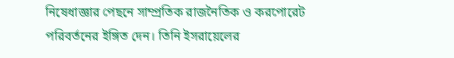নিষেধাজ্ঞার পেছনে সাম্প্রতিক রাজনৈতিক ও করপোরেট পরিবর্তনের ইঙ্গিত দেন। তিনি ইসরায়েলের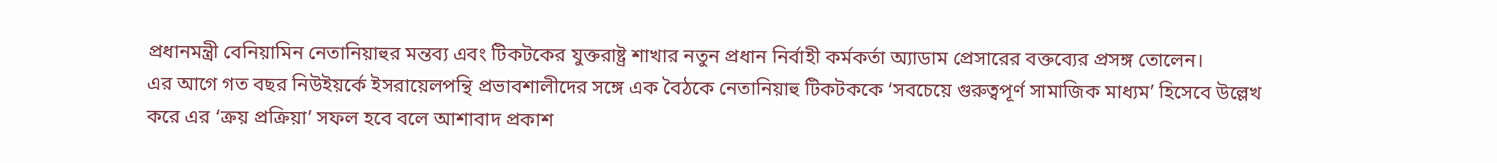প্রধানমন্ত্রী বেনিয়ামিন নেতানিয়াহুর মন্তব্য এবং টিকটকের যুক্তরাষ্ট্র শাখার নতুন প্রধান নির্বাহী কর্মকর্তা অ্যাডাম প্রেসারের বক্তব্যের প্রসঙ্গ তোলেন।
এর আগে গত বছর নিউইয়র্কে ইসরায়েলপন্থি প্রভাবশালীদের সঙ্গে এক বৈঠকে নেতানিয়াহু টিকটককে ‘সবচেয়ে গুরুত্বপূর্ণ সামাজিক মাধ্যম’ হিসেবে উল্লেখ করে এর ‘ক্রয় প্রক্রিয়া’ সফল হবে বলে আশাবাদ প্রকাশ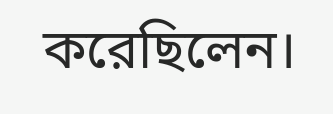করেছিলেন।